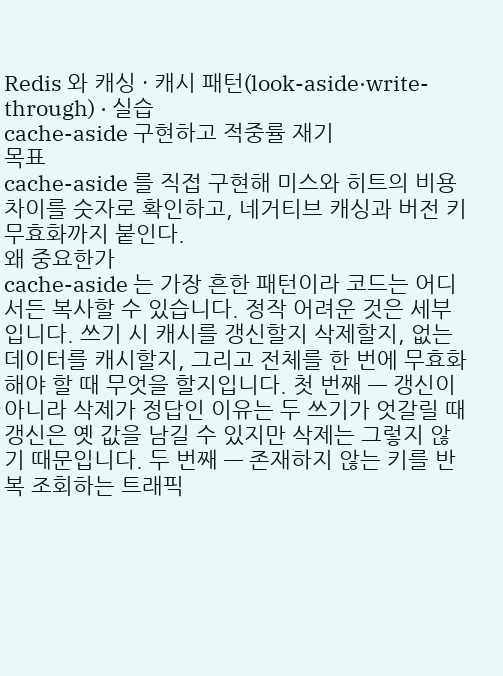Redis 와 캐싱 · 캐시 패턴(look-aside·write-through) · 실습
cache-aside 구현하고 적중률 재기
목표
cache-aside 를 직접 구현해 미스와 히트의 비용 차이를 숫자로 확인하고, 네거티브 캐싱과 버전 키 무효화까지 붙인다.
왜 중요한가
cache-aside 는 가장 흔한 패턴이라 코드는 어디서든 복사할 수 있습니다. 정작 어려운 것은 세부입니다. 쓰기 시 캐시를 갱신할지 삭제할지, 없는 데이터를 캐시할지, 그리고 전체를 한 번에 무효화해야 할 때 무엇을 할지입니다. 첫 번째 — 갱신이 아니라 삭제가 정답인 이유는 두 쓰기가 엇갈릴 때 갱신은 옛 값을 남길 수 있지만 삭제는 그렇지 않기 때문입니다. 두 번째 — 존재하지 않는 키를 반복 조회하는 트래픽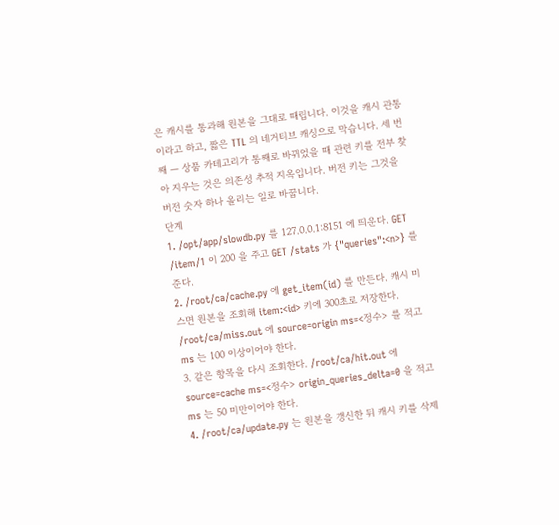은 캐시를 통과해 원본을 그대로 때립니다. 이것을 캐시 관통이라고 하고, 짧은 TTL 의 네거티브 캐싱으로 막습니다. 세 번째 — 상품 카테고리가 통째로 바뀌었을 때 관련 키를 전부 찾아 지우는 것은 의존성 추적 지옥입니다. 버전 키는 그것을 버전 숫자 하나 올리는 일로 바꿉니다.
단계
1. /opt/app/slowdb.py 를 127.0.0.1:8151 에 띄운다. GET /item/1 이 200 을 주고 GET /stats 가 {"queries":<n>} 를 준다.
2. /root/ca/cache.py 에 get_item(id) 를 만든다. 캐시 미스면 원본을 조회해 item:<id> 키에 300초로 저장한다. /root/ca/miss.out 에 source=origin ms=<정수> 를 적고 ms 는 100 이상이어야 한다.
3. 같은 항목을 다시 조회한다. /root/ca/hit.out 에 source=cache ms=<정수> origin_queries_delta=0 을 적고 ms 는 50 미만이어야 한다.
4. /root/ca/update.py 는 원본을 갱신한 뒤 캐시 키를 삭제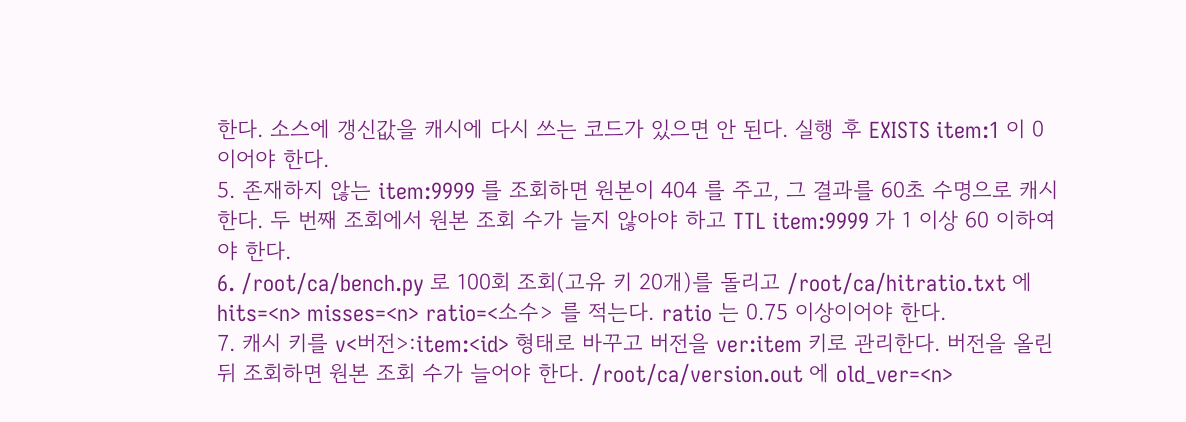한다. 소스에 갱신값을 캐시에 다시 쓰는 코드가 있으면 안 된다. 실행 후 EXISTS item:1 이 0 이어야 한다.
5. 존재하지 않는 item:9999 를 조회하면 원본이 404 를 주고, 그 결과를 60초 수명으로 캐시한다. 두 번째 조회에서 원본 조회 수가 늘지 않아야 하고 TTL item:9999 가 1 이상 60 이하여야 한다.
6. /root/ca/bench.py 로 100회 조회(고유 키 20개)를 돌리고 /root/ca/hitratio.txt 에 hits=<n> misses=<n> ratio=<소수> 를 적는다. ratio 는 0.75 이상이어야 한다.
7. 캐시 키를 v<버전>:item:<id> 형태로 바꾸고 버전을 ver:item 키로 관리한다. 버전을 올린 뒤 조회하면 원본 조회 수가 늘어야 한다. /root/ca/version.out 에 old_ver=<n>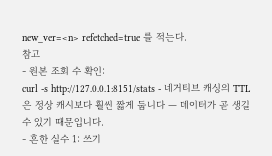new_ver=<n> refetched=true 를 적는다.
참고
- 원본 조회 수 확인:
curl -s http://127.0.0.1:8151/stats - 네거티브 캐싱의 TTL 은 정상 캐시보다 훨씬 짧게 둡니다 — 데이터가 곧 생길 수 있기 때문입니다.
- 흔한 실수 1: 쓰기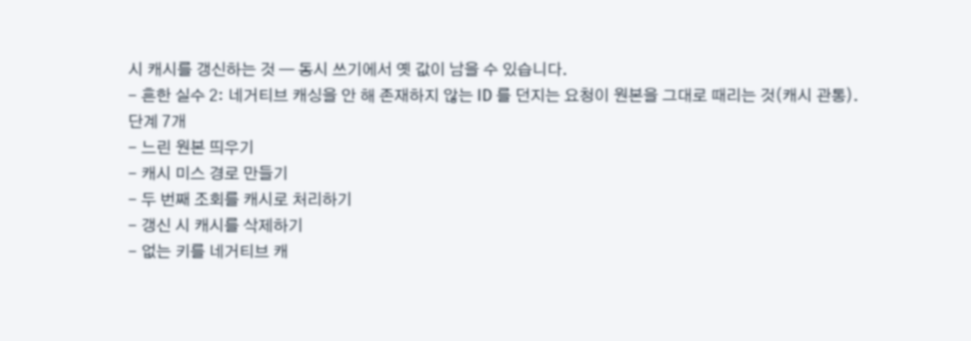시 캐시를 갱신하는 것 — 동시 쓰기에서 옛 값이 남을 수 있습니다.
- 흔한 실수 2: 네거티브 캐싱을 안 해 존재하지 않는 ID 를 던지는 요청이 원본을 그대로 때리는 것(캐시 관통).
단계 7개
- 느린 원본 띄우기
- 캐시 미스 경로 만들기
- 두 번째 조회를 캐시로 처리하기
- 갱신 시 캐시를 삭제하기
- 없는 키를 네거티브 캐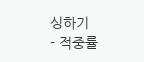싱하기
- 적중률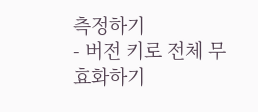측정하기
- 버전 키로 전체 무효화하기